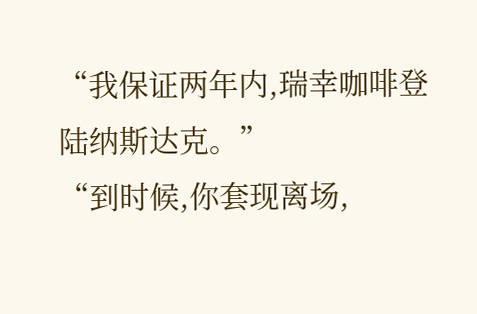“我保证两年内,瑞幸咖啡登陆纳斯达克。”
“到时候,你套现离场,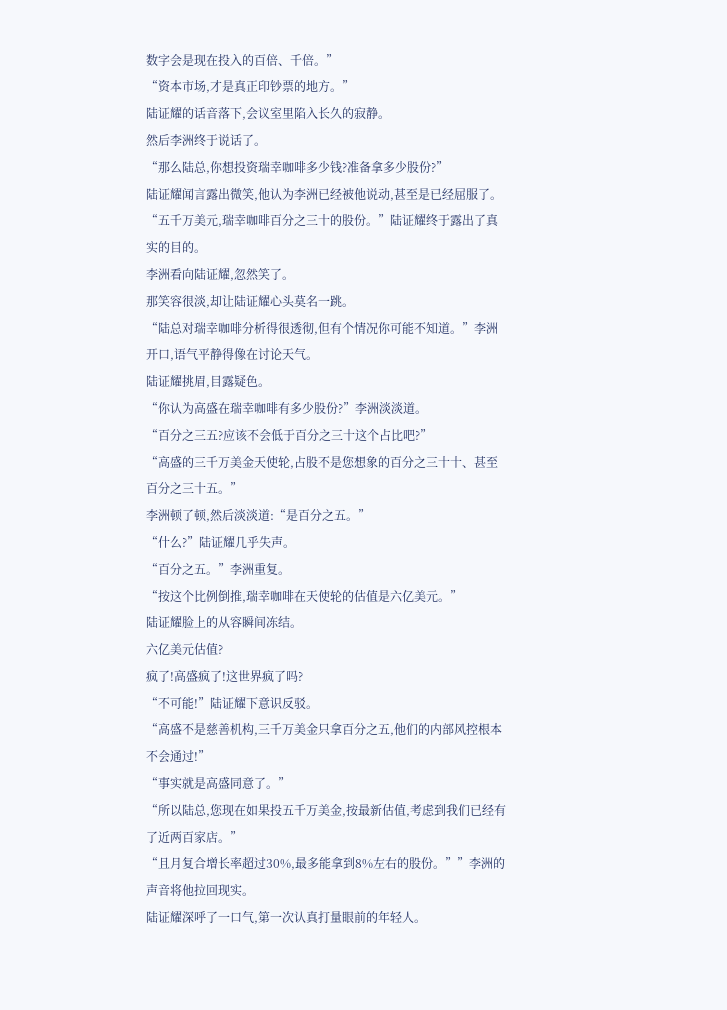数字会是现在投入的百倍、千倍。”
“资本市场,才是真正印钞票的地方。”
陆证耀的话音落下,会议室里陷入长久的寂静。
然后李洲终于说话了。
“那么陆总,你想投资瑞幸咖啡多少钱?准备拿多少股份?”
陆证耀闻言露出微笑,他认为李洲已经被他说动,甚至是已经屈服了。
“五千万美元,瑞幸咖啡百分之三十的股份。”陆证耀终于露出了真实的目的。
李洲看向陆证耀,忽然笑了。
那笑容很淡,却让陆证耀心头莫名一跳。
“陆总对瑞幸咖啡分析得很透彻,但有个情况你可能不知道。”李洲开口,语气平静得像在讨论天气。
陆证耀挑眉,目露疑色。
“你认为高盛在瑞幸咖啡有多少股份?”李洲淡淡道。
“百分之三五?应该不会低于百分之三十这个占比吧?”
“高盛的三千万美金天使轮,占股不是您想象的百分之三十十、甚至百分之三十五。”
李洲顿了顿,然后淡淡道:“是百分之五。”
“什么?”陆证耀几乎失声。
“百分之五。”李洲重复。
“按这个比例倒推,瑞幸咖啡在天使轮的估值是六亿美元。”
陆证耀脸上的从容瞬间冻结。
六亿美元估值?
疯了!高盛疯了!这世界疯了吗?
“不可能!”陆证耀下意识反驳。
“高盛不是慈善机构,三千万美金只拿百分之五,他们的内部风控根本不会通过!”
“事实就是高盛同意了。”
“所以陆总,您现在如果投五千万美金,按最新估值,考虑到我们已经有了近两百家店。”
“且月复合增长率超过30%,最多能拿到8%左右的股份。””李洲的声音将他拉回现实。
陆证耀深呼了一口气,第一次认真打量眼前的年轻人。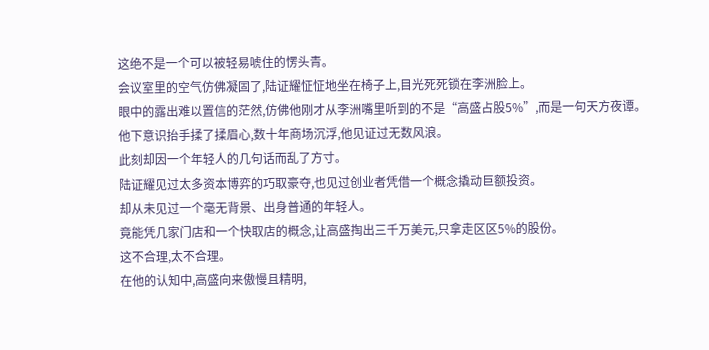这绝不是一个可以被轻易唬住的愣头青。
会议室里的空气仿佛凝固了,陆证耀怔怔地坐在椅子上,目光死死锁在李洲脸上。
眼中的露出难以置信的茫然,仿佛他刚才从李洲嘴里听到的不是“高盛占股5%”,而是一句天方夜谭。
他下意识抬手揉了揉眉心,数十年商场沉浮,他见证过无数风浪。
此刻却因一个年轻人的几句话而乱了方寸。
陆证耀见过太多资本博弈的巧取豪夺,也见过创业者凭借一个概念撬动巨额投资。
却从未见过一个毫无背景、出身普通的年轻人。
竟能凭几家门店和一个快取店的概念,让高盛掏出三千万美元,只拿走区区5%的股份。
这不合理,太不合理。
在他的认知中,高盛向来傲慢且精明,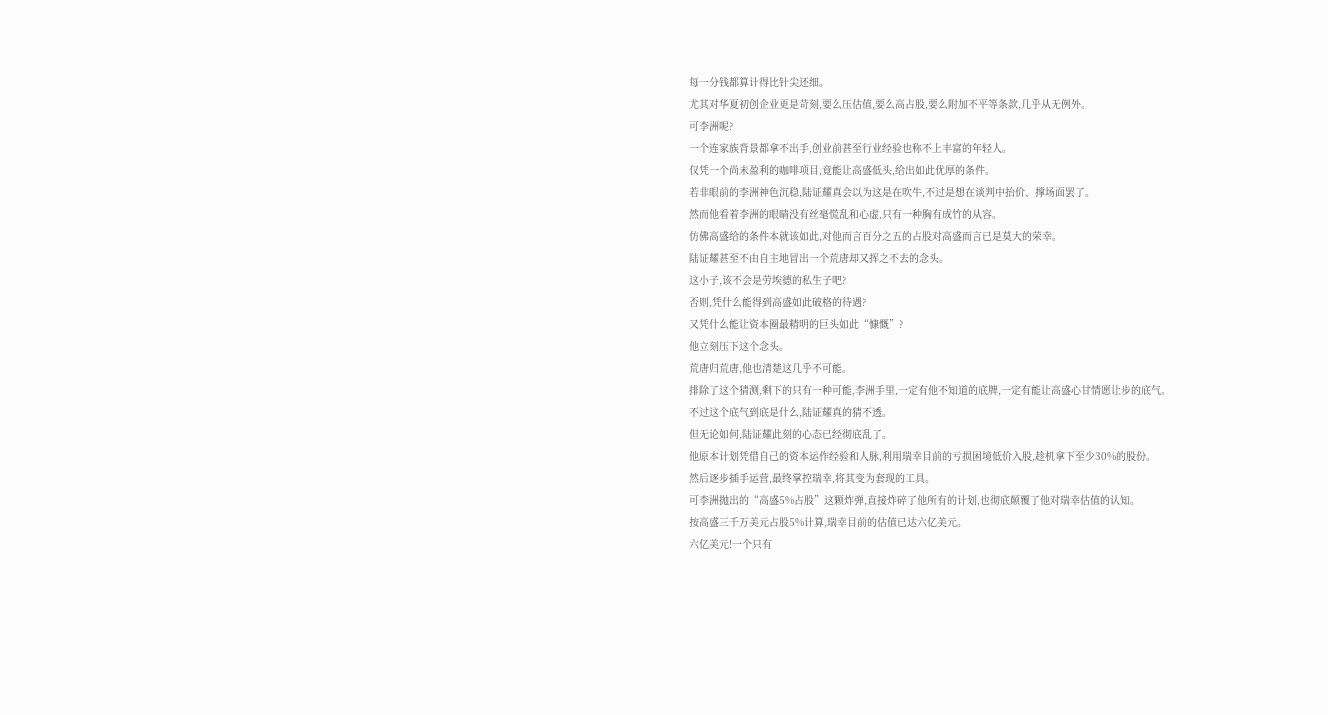每一分钱都算计得比针尖还细。
尤其对华夏初创企业更是苛刻,要么压估值,要么高占股,要么附加不平等条款,几乎从无例外。
可李洲呢?
一个连家族背景都拿不出手,创业前甚至行业经验也称不上丰富的年轻人。
仅凭一个尚未盈利的咖啡项目,竟能让高盛低头,给出如此优厚的条件。
若非眼前的李洲神色沉稳,陆证耀真会以为这是在吹牛,不过是想在谈判中抬价、撑场面罢了。
然而他看着李洲的眼睛没有丝毫慌乱和心虚,只有一种胸有成竹的从容。
仿佛高盛给的条件本就该如此,对他而言百分之五的占股对高盛而言已是莫大的荣幸。
陆证耀甚至不由自主地冒出一个荒唐却又挥之不去的念头。
这小子,该不会是劳埃德的私生子吧?
否则,凭什么能得到高盛如此破格的待遇?
又凭什么能让资本圈最精明的巨头如此“慷慨”?
他立刻压下这个念头。
荒唐归荒唐,他也清楚这几乎不可能。
排除了这个猜测,剩下的只有一种可能,李洲手里,一定有他不知道的底牌,一定有能让高盛心甘情愿让步的底气。
不过这个底气到底是什么,陆证耀真的猜不透。
但无论如何,陆证耀此刻的心态已经彻底乱了。
他原本计划凭借自己的资本运作经验和人脉,利用瑞幸目前的亏损困境低价入股,趁机拿下至少30%的股份。
然后逐步插手运营,最终掌控瑞幸,将其变为套现的工具。
可李洲抛出的“高盛5%占股”这颗炸弹,直接炸碎了他所有的计划,也彻底颠覆了他对瑞幸估值的认知。
按高盛三千万美元占股5%计算,瑞幸目前的估值已达六亿美元。
六亿美元!一个只有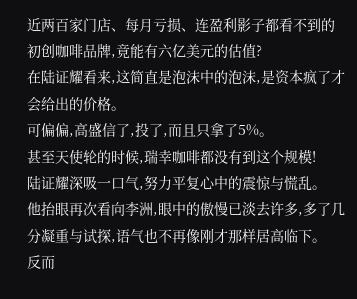近两百家门店、每月亏损、连盈利影子都看不到的初创咖啡品牌,竟能有六亿美元的估值?
在陆证耀看来,这简直是泡沫中的泡沫,是资本疯了才会给出的价格。
可偏偏,高盛信了,投了,而且只拿了5%。
甚至天使轮的时候,瑞幸咖啡都没有到这个规模!
陆证耀深吸一口气,努力平复心中的震惊与慌乱。
他抬眼再次看向李洲,眼中的傲慢已淡去许多,多了几分凝重与试探,语气也不再像刚才那样居高临下。
反而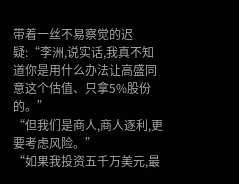带着一丝不易察觉的迟疑:“李洲,说实话,我真不知道你是用什么办法让高盛同意这个估值、只拿5%股份的。”
“但我们是商人,商人逐利,更要考虑风险。”
“如果我投资五千万美元,最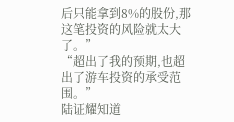后只能拿到8%的股份,那这笔投资的风险就太大了。”
“超出了我的预期,也超出了游车投资的承受范围。”
陆证耀知道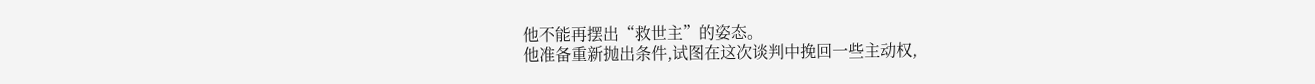他不能再摆出“救世主”的姿态。
他准备重新抛出条件,试图在这次谈判中挽回一些主动权,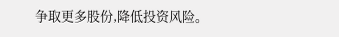争取更多股份,降低投资风险。